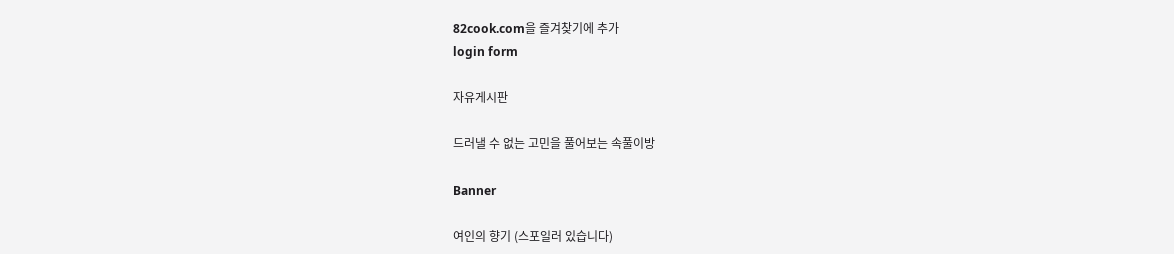82cook.com을 즐겨찾기에 추가
login form

자유게시판

드러낼 수 없는 고민을 풀어보는 속풀이방

Banner

여인의 향기 (스포일러 있습니다)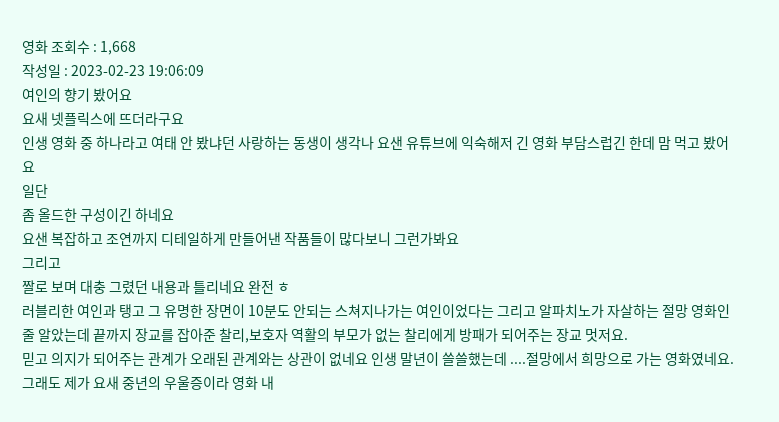영화 조회수 : 1,668
작성일 : 2023-02-23 19:06:09
여인의 향기 봤어요
요새 넷플릭스에 뜨더라구요
인생 영화 중 하나라고 여태 안 봤냐던 사랑하는 동생이 생각나 요샌 유튜브에 익숙해저 긴 영화 부담스럽긴 한데 맘 먹고 봤어요
일단
좀 올드한 구성이긴 하네요
요샌 복잡하고 조연까지 디테일하게 만들어낸 작품들이 많다보니 그런가봐요
그리고
짤로 보며 대충 그렸던 내용과 틀리네요 완전 ㅎ
러블리한 여인과 탱고 그 유명한 장면이 10분도 안되는 스쳐지나가는 여인이었다는 그리고 알파치노가 자살하는 절망 영화인줄 알았는데 끝까지 장교를 잡아준 찰리,보호자 역활의 부모가 없는 찰리에게 방패가 되어주는 장교 멋저요.
믿고 의지가 되어주는 관계가 오래된 관계와는 상관이 없네요 인생 말년이 쓸쓸했는데 ....절망에서 희망으로 가는 영화였네요.
그래도 제가 요새 중년의 우울증이라 영화 내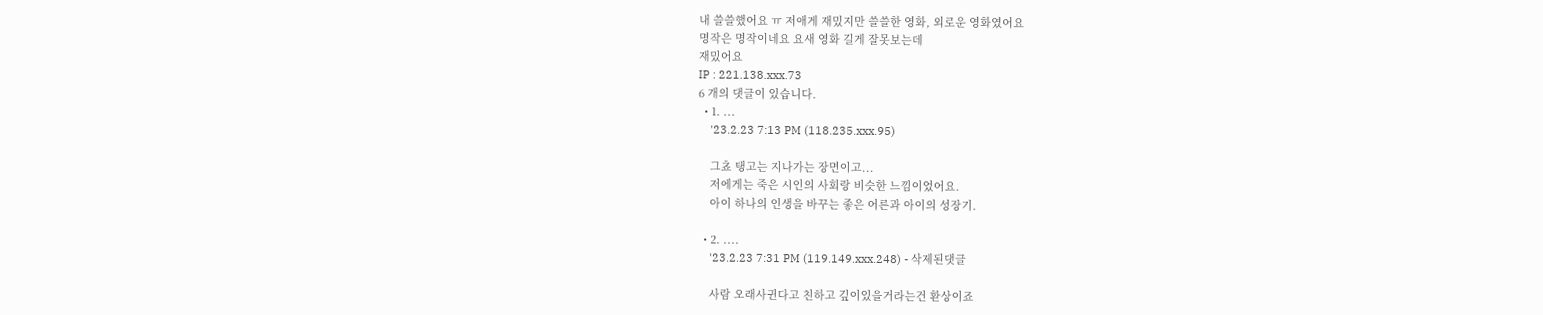내 쓸쓸했어요 ㅠ 저애게 재밌지만 쓸쓸한 영화, 외로운 영화였어요
명작은 명작이네요 요새 영화 길게 잘못보는데
재밌어요
IP : 221.138.xxx.73
6 개의 댓글이 있습니다.
  • 1. ...
    '23.2.23 7:13 PM (118.235.xxx.95)

    그쵸 탱고는 지나가는 장면이고...
    저에게는 죽은 시인의 사회랑 비슷한 느낌이었어요.
    아이 하나의 인생을 바꾸는 좋은 어른과 아이의 성장기.

  • 2. ....
    '23.2.23 7:31 PM (119.149.xxx.248) - 삭제된댓글

    사람 오래사귄다고 친하고 깊이있을거라는건 환상이죠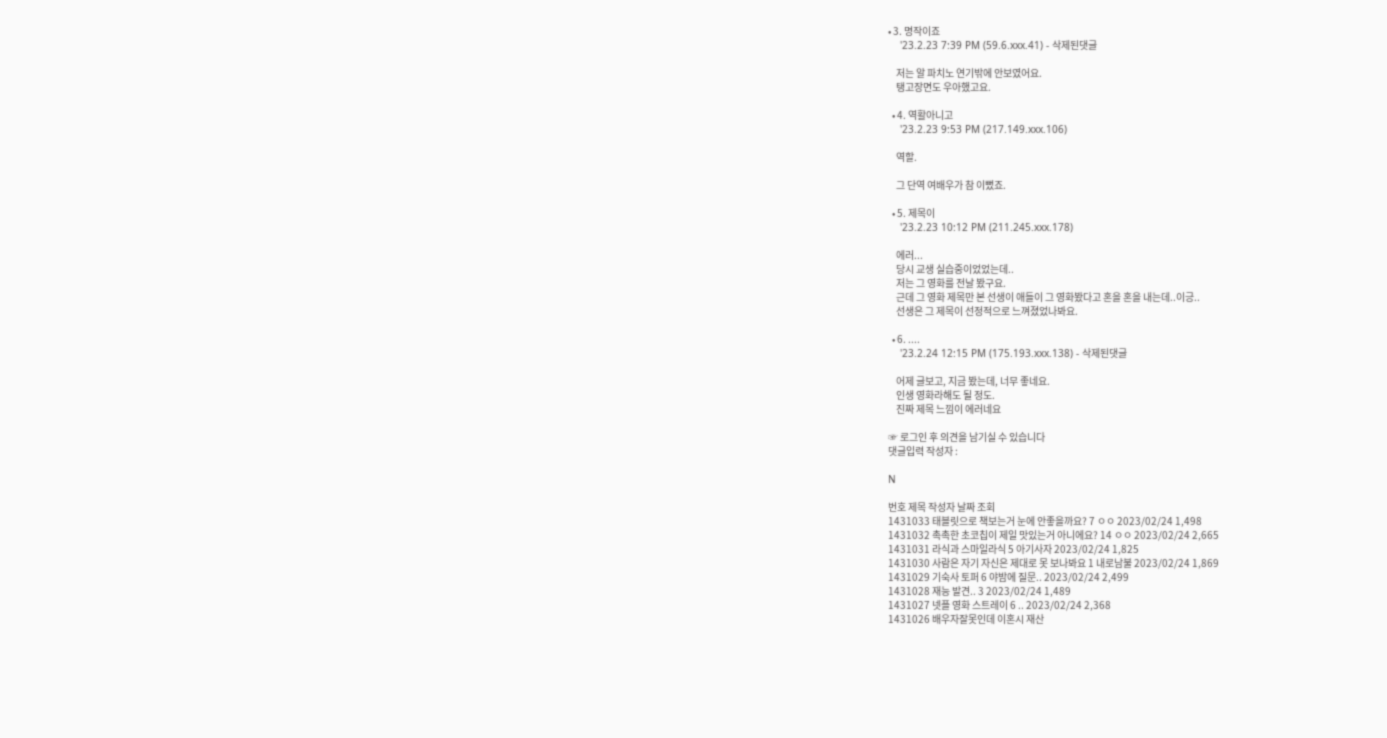• 3. 명작이죠
    '23.2.23 7:39 PM (59.6.xxx.41) - 삭제된댓글

    저는 알 파치노 연기밖에 안보였어요.
    탱고장면도 우아했고요.

  • 4. 역활아니고
    '23.2.23 9:53 PM (217.149.xxx.106)

    역할.

    그 단역 여배우가 참 이뻤죠.

  • 5. 제목이
    '23.2.23 10:12 PM (211.245.xxx.178)

    에러...
    당시 교생 실습중이었었는데..
    저는 그 영화를 전날 봤구요.
    근데 그 영화 제목만 본 선생이 애들이 그 영화봤다고 혼을 혼을 내는데..이긍..
    선생은 그 제목이 선정적으로 느껴졌었나봐요.

  • 6. ....
    '23.2.24 12:15 PM (175.193.xxx.138) - 삭제된댓글

    어제 글보고, 지금 봤는데, 너무 좋네요.
    인생 영화라해도 될 정도.
    진짜 제목 느낌이 에러네요

☞ 로그인 후 의견을 남기실 수 있습니다
댓글입력 작성자 :

N

번호 제목 작성자 날짜 조회
1431033 태블릿으로 책보는거 눈에 안좋을까요? 7 ㅇㅇ 2023/02/24 1,498
1431032 촉촉한 초코칩이 제일 맛있는거 아니에요? 14 ㅇㅇ 2023/02/24 2,665
1431031 라식과 스마일라식 5 아기사자 2023/02/24 1,825
1431030 사람은 자기 자신은 제대로 못 보나봐요 1 내로남불 2023/02/24 1,869
1431029 기숙사 토퍼 6 야밤에 질문.. 2023/02/24 2,499
1431028 재능 발견.. 3 2023/02/24 1,489
1431027 넷플 영화 스트레이 6 .. 2023/02/24 2,368
1431026 배우자잘못인데 이혼시 재산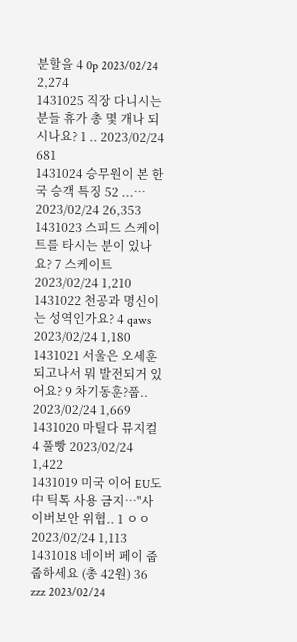분할을 4 0p 2023/02/24 2,274
1431025 직장 다니시는 분들 휴가 총 몇 개나 되시나요? 1 .. 2023/02/24 681
1431024 승무원이 본 한국 승객 특징 52 ...… 2023/02/24 26,353
1431023 스피드 스케이트를 타시는 분이 있나요? 7 스케이트 2023/02/24 1,210
1431022 천공과 명신이는 성역인가요? 4 qaws 2023/02/24 1,180
1431021 서울은 오세훈 되고나서 뭐 발전되거 있어요? 9 차기동훈?풉.. 2023/02/24 1,669
1431020 마틸다 뮤지컬 4 풀빵 2023/02/24 1,422
1431019 미국 이어 EU도 中 틱톡 사용 금지…"사이버보안 위협.. 1 ㅇㅇ 2023/02/24 1,113
1431018 네이버 페이 줍줍하세요 (총 42원) 36 zzz 2023/02/24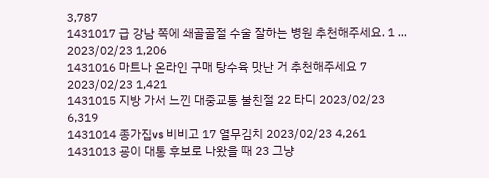3,787
1431017 급 강남 쪽에 쇄골골절 수술 잘하는 병원 추천해주세요. 1 ... 2023/02/23 1,206
1431016 마트나 온라인 구매 탕수육 맛난 거 추천해주세요 7 2023/02/23 1,421
1431015 지방 가서 느낀 대중교통 불친절 22 타디 2023/02/23 6,319
1431014 종가집vs 비비고 17 열무김치 2023/02/23 4,261
1431013 굥이 대통 후보로 나왔을 때 23 그냥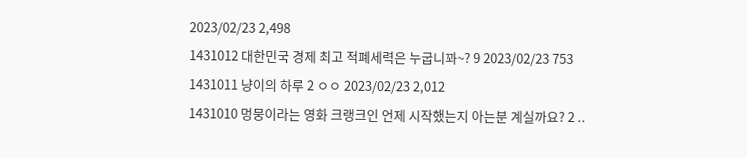2023/02/23 2,498
1431012 대한민국 경제 최고 적폐세력은 누굽니꽈~? 9 2023/02/23 753
1431011 냥이의 하루 2 ㅇㅇ 2023/02/23 2,012
1431010 멍뭉이라는 영화 크랭크인 언제 시작했는지 아는분 계실까요? 2 ..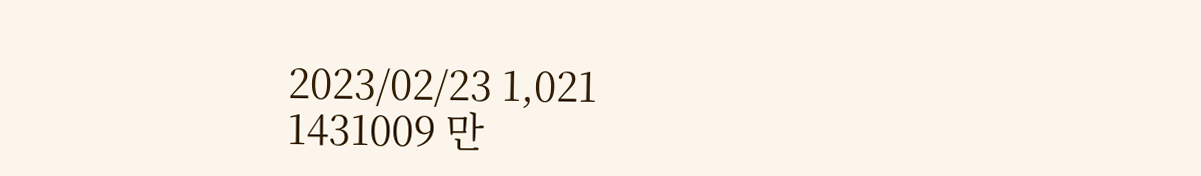2023/02/23 1,021
1431009 만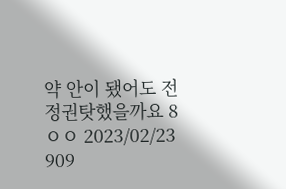약 안이 됐어도 전정권탓했을까요 8 ㅇㅇ 2023/02/23 909